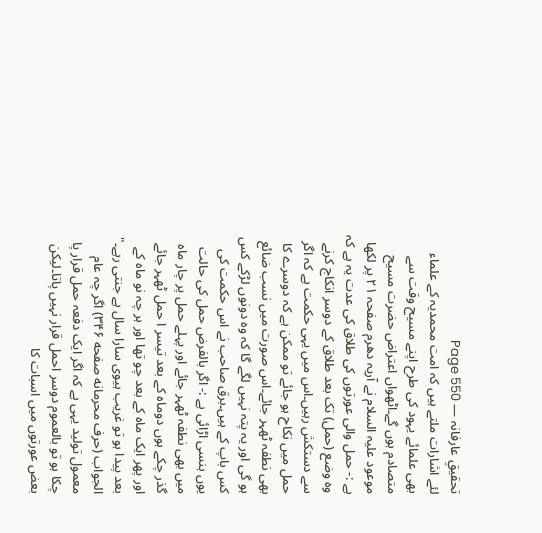تحقیقِ عارفانہ — Page 550
لئے اشارات ملتے ہیں کہ امت محمدیہ کے علماء بھی علمائے یہود کی طرح اپنے مسیح وقت سے متصادم ہوں گے۔اٹھواں اعتراض حضرت مسیح موعود علیہ السلام نے آریہ دھرم صفحہ ۲۱ پر لکھا ہے :- حمل والی عورتوں کی طلاق کی عدت یہ ہے کہ وہ وضع (حمل) تک بعد طلاق کے دوسر انکاج کرنے سے دستکش رہیں۔اس میں یہی حکمت ہے کہ اگر حمل میں نکاح ہو جائے تو ممکن ہے کہ دوسرے کا بھی نطفہ ٹھہر جائے۔اس صورت میں نسب ضائع ہو گی اور یہ پتہ نہیں لگے گا کہ وہ دونوں لڑکے کس کس باپ کے ہیں۔برق صاحب نے اس حکمت کی یوں ہنسی اڑائی ہے :- اگر بالفرض حمل کی حالت میں بھی نطفہ ٹھہر جائے اور پہلے حمل پر چار ماہ گذر چکے ہوں دوماہ کے بعد تیسر ا حمل ٹھہر جائے اور پھر ایک ماہ کے بعد چو تھا اور ہر چہ نو ماہ کے بعد پیدا ہو تو غریب ہیوی سارا سال ہے جنتی رہے۔" الجواب (حرف محرمانه صفحه ۳۴۶) اگر چہ عام معمول تولید یہی ہے کہ اگر ایک دفعہ حمل قرار پا چکا ہو تو بالعموم دوسر احمل قرار نہیں پاتا۔لیکن بعض عورتوں میں اسبات کا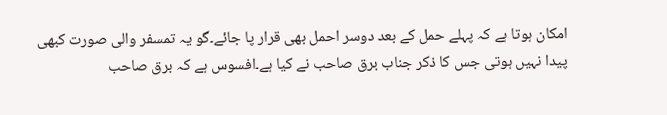امکان ہوتا ہے کہ پہلے حمل کے بعد دوسر احمل بھی قرار پا جائے۔گو یہ تمسفر والی صورت کبھی پیدا نہیں ہوتی جس کا ذکر جناب برق صاحب نے کیا ہے۔افسوس ہے کہ برق صاحب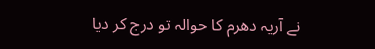نے آریہ دھرم کا حوالہ تو درج کر دیا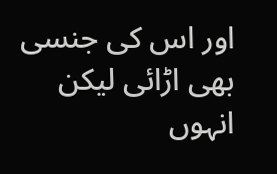اور اس کی جنسی بھی اڑائی لیکن انہوں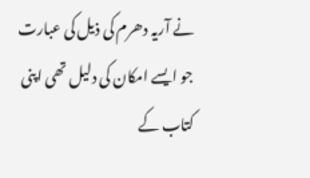نے آریہ دھرم کی ذیل کی عبارت جو ایسے امکان کی دلیل تھی اپنی کتاب کے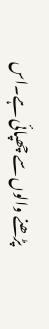پڑھنے والوں سے چھپائی ہے۔اس